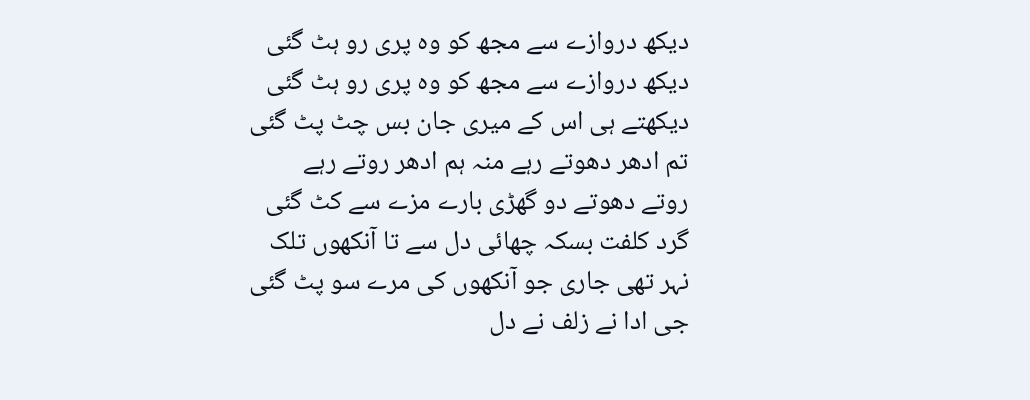دیکھ دروازے سے مجھ کو وہ پری رو ہٹ گئی
دیکھ دروازے سے مجھ کو وہ پری رو ہٹ گئی
دیکھتے ہی اس کے میری جان بس چٹ پٹ گئی
تم ادھر دھوتے رہے منہ ہم ادھر روتے رہے
روتے دھوتے دو گھڑی بارے مزے سے کٹ گئی
گرد کلفت بسکہ چھائی دل سے تا آنکھوں تلک
نہر تھی جاری جو آنکھوں کی مرے سو پٹ گئی
جی ادا نے زلف نے دل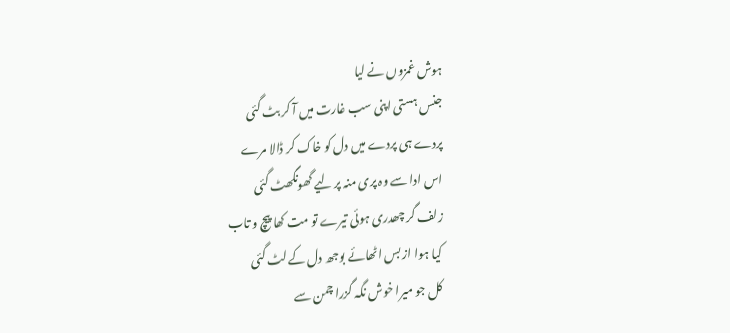ہوش غمزوں نے لیا
جنس ہستی اپنی سب غارت میں آ کر بٹ گئی
پردے ہی پردے میں دل کو خاک کر ڈالا مرے
اس ادا سے وہ پری منہ پر لیے گھونگھٹ گئی
زلف گر چھدری ہوئی تیرے تو مت کھا پیچ و تاب
کیا ہوا از بس اٹھائے بوجھ دل کے لٹ گئی
کل جو میرا خوش نگہ گزرا چمن سے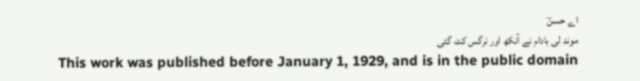اے حسنؔ
موند لی بادام نے آنکھ اور نرگس کٹ گئی
This work was published before January 1, 1929, and is in the public domain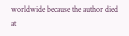worldwide because the author died at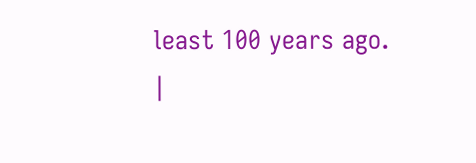least 100 years ago. |